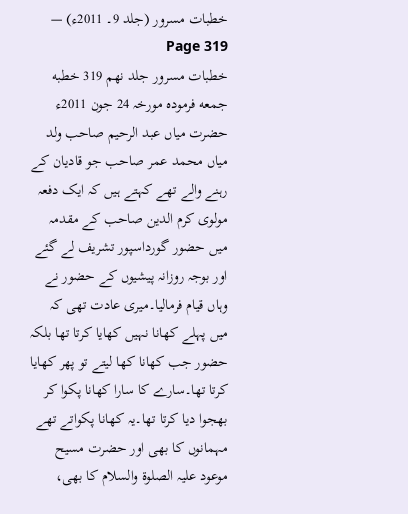خطبات مسرور (جلد 9۔ 2011ء) — Page 319
خطبات مسرور جلد نهم 319 خطبه جمعه فرمودہ مورخہ 24 جون 2011ء حضرت میاں عبد الرحیم صاحب ولد میاں محمد عمر صاحب جو قادیان کے رہنے والے تھے کہتے ہیں کہ ایک دفعہ مولوی کرم الدین صاحب کے مقدمہ میں حضور گورداسپور تشریف لے گئے اور بوجہ روزانہ پیشیوں کے حضور نے وہاں قیام فرمالیا۔میری عادت تھی کہ میں پہلے کھانا نہیں کھایا کرتا تھا بلکہ حضور جب کھانا کھا لیتے تو پھر کھایا کرتا تھا۔سارے کا سارا کھانا پکوا کر بھجوا دیا کرتا تھا۔یہ کھانا پکواتے تھے مہمانوں کا بھی اور حضرت مسیح موعود علیہ الصلوۃ والسلام کا بھی،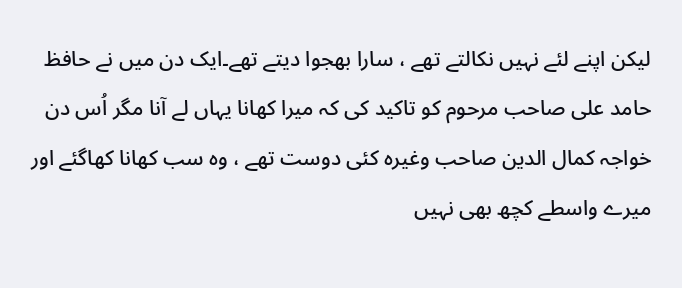لیکن اپنے لئے نہیں نکالتے تھے ، سارا بھجوا دیتے تھے۔ایک دن میں نے حافظ حامد علی صاحب مرحوم کو تاکید کی کہ میرا کھانا یہاں لے آنا مگر اُس دن خواجہ کمال الدین صاحب وغیرہ کئی دوست تھے ، وہ سب کھانا کھاگئے اور میرے واسطے کچھ بھی نہیں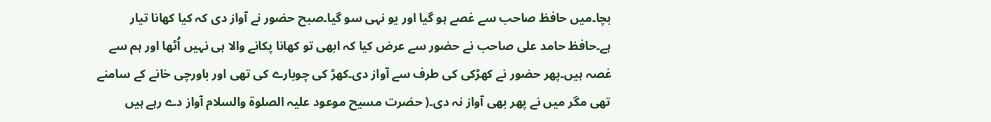بچا۔میں حافظ صاحب سے غصے ہو گیا اور یو نہی سو گیا۔صبح حضور نے آواز دی کہ کیا کھانا تیار ہے۔حافظ حامد علی صاحب نے حضور سے عرض کیا کہ ابھی تو کھانا پکانے والا ہی نہیں اُٹھا اور ہم سے غصہ ہیں۔پھر حضور نے کھڑکی کی طرف سے آواز دی۔کھڑ کی چوبارے کی تھی اور باورچی خانے کے سامنے تھی مگر میں نے پھر بھی آواز نہ دی۔( حضرت مسیح موعود علیہ الصلوۃ والسلام آواز دے رہے ہیں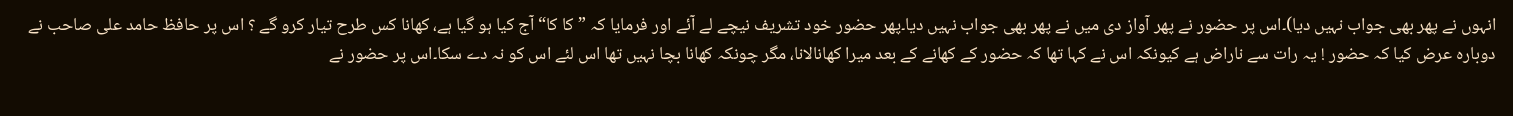انہوں نے پھر بھی جواب نہیں دیا)۔اس پر حضور نے پھر آواز دی میں نے پھر بھی جواب نہیں دیا۔پھر حضور خود تشریف نیچے لے آئے اور فرمایا کہ ” کا کا“ آج کیا ہو گیا ہے، کھانا کس طرح تیار کرو گے ؟ اس پر حافظ حامد علی صاحب نے دوبارہ عرض کیا کہ حضور ! یہ رات سے ناراض ہے کیونکہ اس نے کہا تھا کہ حضور کے کھانے کے بعد میرا کھانالانا، مگر چونکہ کھانا بچا نہیں تھا اس لئے اس کو نہ دے سکا۔اس پر حضور نے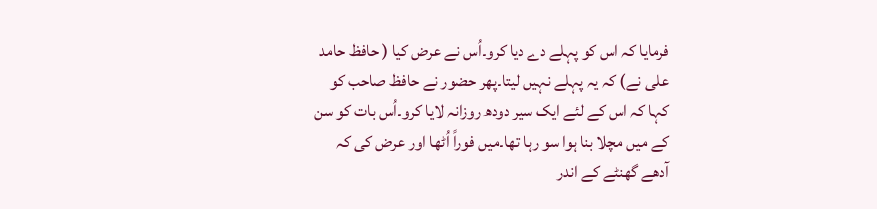فرمایا کہ اس کو پہلے دے دیا کرو۔اُس نے عرض کیا ( حافظ حامد علی نے) کہ یہ پہلے نہیں لیتا۔پھر حضور نے حافظ صاحب کو کہا کہ اس کے لئے ایک سیر دودھ روزانہ لایا کرو۔اُس بات کو سن کے میں مچلا بنا ہوا سو رہا تھا۔میں فوراً اُٹھا اور عرض کی کہ آدھے گھنٹے کے اندر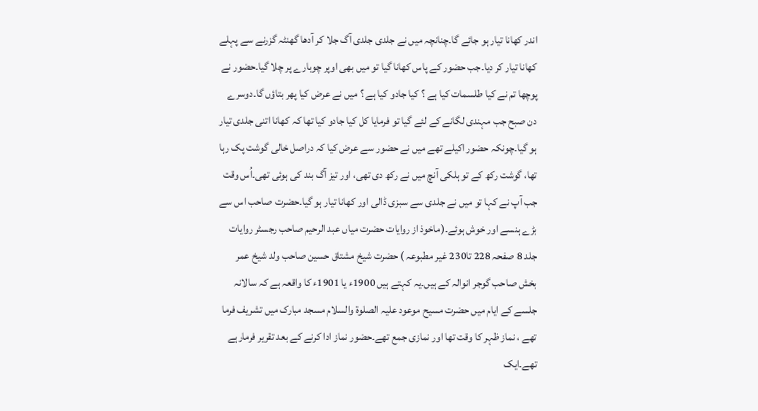اندر کھانا تیار ہو جائے گا۔چنانچہ میں نے جلدی جلدی آگ جلا کر آدھا گھنٹہ گزرنے سے پہلے کھانا تیار کر دیا۔جب حضور کے پاس کھانا گیا تو میں بھی اوپر چوبارے پر چلا گیا۔حضور نے پوچھا تم نے کیا طلسمات کیا ہے ؟ کیا جادو کیا ہے ؟ میں نے عرض کیا پھر بتاؤں گا۔دوسرے دن صبح جب مہندی لگانے کے لئے گیا تو فرمایا کل کیا جادو کیا تھا کہ کھانا اتنی جلدی تیار ہو گیا۔چونکہ حضور اکیلے تھے میں نے حضور سے عرض کیا کہ دراصل خالی گوشت پک رہا تھا، گوشت رکھ کے تو ہلکی آنچ میں نے رکھ دی تھی، اور تیز آگ بند کی ہوئی تھی۔اُس وقت جب آپ نے کہا تو میں نے جلدی سے سبزی ڈالی اور کھانا تیار ہو گیا۔حضرت صاحب اس سے بڑے ہنسے اور خوش ہوئے۔(ماخوذ از روایات حضرت میاں عبد الرحیم صاحب رجسٹر روایات جلد 8 صفحہ 228 تا230 غیر مطبوعہ ) حضرت شیخ مشتاق حسین صاحب ولد شیخ عمر بخش صاحب گوجر انوالہ کے ہیں۔یہ کہتے ہیں 1900ء یا 1901ء کا واقعہ ہے کہ سالانہ جلسے کے ایام میں حضرت مسیح موعود علیہ الصلوۃ والسلام مسجد مبارک میں تشریف فرما تھے ، نماز ظہر کا وقت تھا اور نمازی جمع تھے۔حضور نماز ادا کرنے کے بعد تقریر فرمارہے تھے۔ایک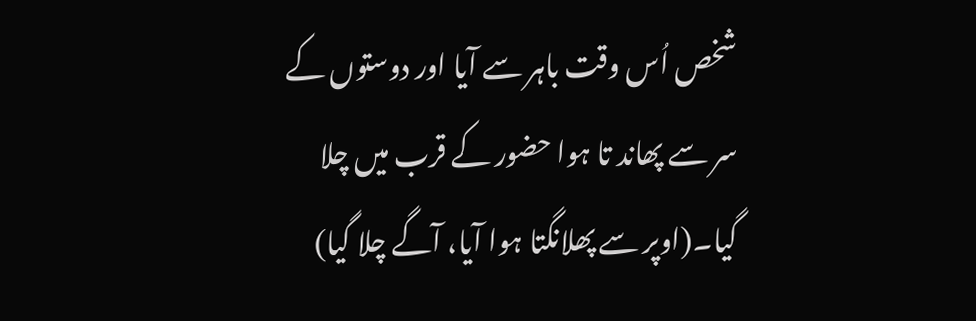شخص اُس وقت باہر سے آیا اور دوستوں کے سر سے پھاند تا ہوا حضور کے قرب میں چلا گیا۔(اوپر سے پھلانگتا ہوا آیا، آگے چلا گیا)